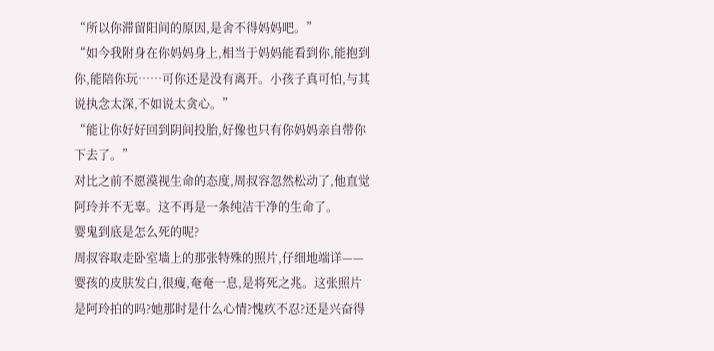“所以你滞留阳间的原因,是舍不得妈妈吧。”
“如今我附身在你妈妈身上,相当于妈妈能看到你,能抱到你,能陪你玩……可你还是没有离开。小孩子真可怕,与其说执念太深,不如说太贪心。”
“能让你好好回到阴间投胎,好像也只有你妈妈亲自带你下去了。”
对比之前不愿漠视生命的态度,周叔容忽然松动了,他直觉阿玲并不无辜。这不再是一条纯洁干净的生命了。
婴鬼到底是怎么死的呢?
周叔容取走卧室墙上的那张特殊的照片,仔细地端详——婴孩的皮肤发白,很瘦,奄奄一息,是将死之兆。这张照片是阿玲拍的吗?她那时是什么心情?愧疚不忍?还是兴奋得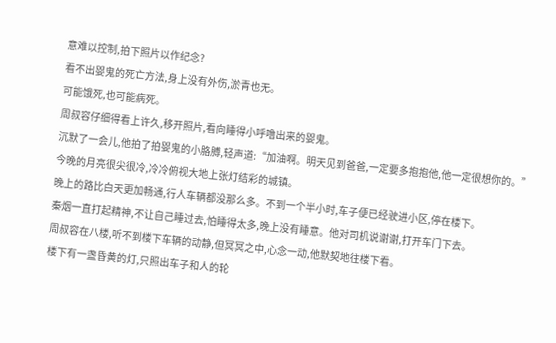意难以控制,拍下照片以作纪念?
看不出婴鬼的死亡方法,身上没有外伤,淤青也无。
可能饿死,也可能病死。
周叔容仔细得看上许久,移开照片,看向睡得小呼噜出来的婴鬼。
沉默了一会儿,他拍了拍婴鬼的小胳膊,轻声道:“加油啊。明天见到爸爸,一定要多抱抱他,他一定很想你的。”
今晚的月亮很尖很冷,冷冷俯视大地上张灯结彩的城镇。
晚上的路比白天更加畅通,行人车辆都没那么多。不到一个半小时,车子便已经驶进小区,停在楼下。
秦烟一直打起精神,不让自己睡过去,怕睡得太多,晚上没有睡意。他对司机说谢谢,打开车门下去。
周叔容在八楼,听不到楼下车辆的动静,但冥冥之中,心念一动,他默契地往楼下看。
楼下有一盏昏黄的灯,只照出车子和人的轮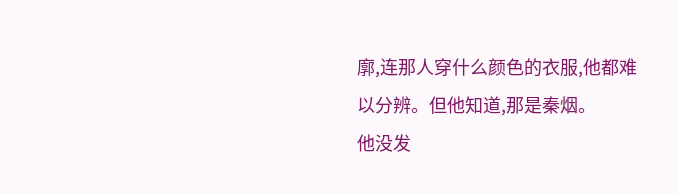廓,连那人穿什么颜色的衣服,他都难以分辨。但他知道,那是秦烟。
他没发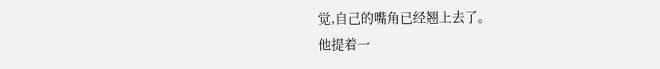觉,自己的嘴角已经翘上去了。
他提着一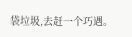袋垃圾,去赶一个巧遇。